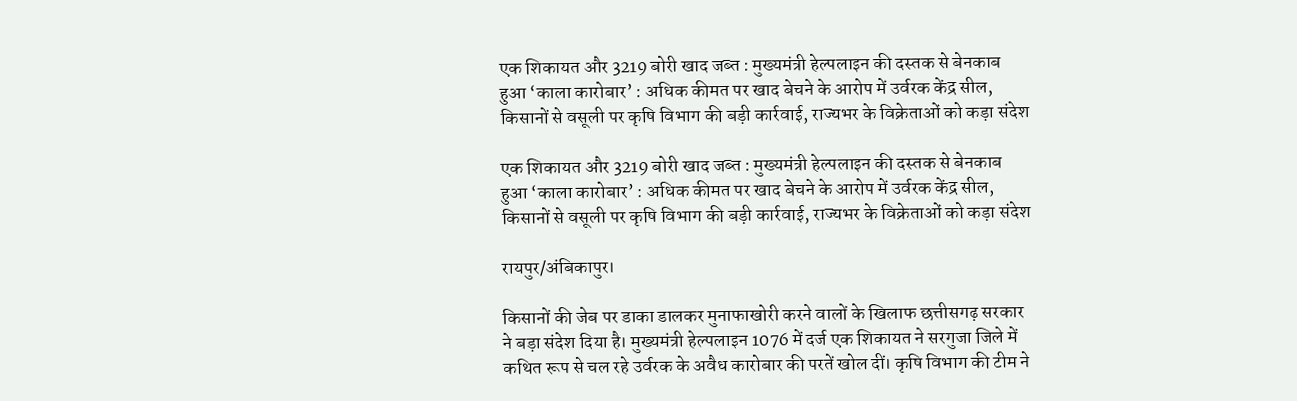एक शिकायत और 3219 बोरी खाद जब्त : मुख्यमंत्री हेल्पलाइन की दस्तक से बेनकाब हुआ ‘काला कारोबार’ : अधिक कीमत पर खाद बेचने के आरोप में उर्वरक केंद्र सील, किसानों से वसूली पर कृषि विभाग की बड़ी कार्रवाई, राज्यभर के विक्रेताओं को कड़ा संदेश

एक शिकायत और 3219 बोरी खाद जब्त : मुख्यमंत्री हेल्पलाइन की दस्तक से बेनकाब हुआ ‘काला कारोबार’ : अधिक कीमत पर खाद बेचने के आरोप में उर्वरक केंद्र सील, किसानों से वसूली पर कृषि विभाग की बड़ी कार्रवाई, राज्यभर के विक्रेताओं को कड़ा संदेश

रायपुर/अंबिकापुर।

किसानों की जेब पर डाका डालकर मुनाफाखोरी करने वालों के खिलाफ छत्तीसगढ़ सरकार ने बड़ा संदेश दिया है। मुख्यमंत्री हेल्पलाइन 1076 में दर्ज एक शिकायत ने सरगुजा जिले में कथित रूप से चल रहे उर्वरक के अवैध कारोबार की परतें खोल दीं। कृषि विभाग की टीम ने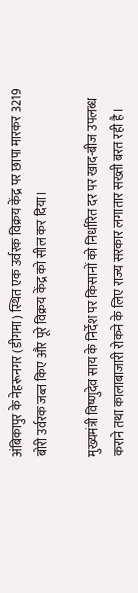अंबिकापुर के नेहरूनगर (डीगमा) स्थित एक उर्वरक विक्रय केंद्र पर छापा मारकर 3219 बोरी उर्वरक जब्त किए और पूरे विक्रय केंद्र को सील कर दिया।

मुख्यमंत्री विष्णुदेव साय के निर्देश पर किसानों को निर्धारित दर पर खाद-बीज उपलब्ध कराने तथा कालाबाजारी रोकने के लिए राज्य सरकार लगातार सख्ती बरत रही है।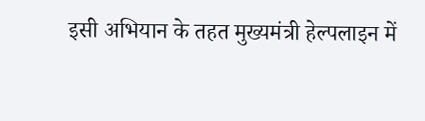इसी अभियान के तहत मुख्यमंत्री हेल्पलाइन में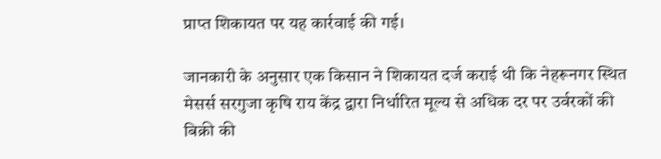प्राप्त शिकायत पर यह कार्रवाई की गई।

जानकारी के अनुसार एक किसान ने शिकायत दर्ज कराई थी कि नेहरूनगर स्थित मेसर्स सरगुजा कृषि राय केंद्र द्वारा निर्धारित मूल्य से अधिक दर पर उर्वरकों की बिक्री की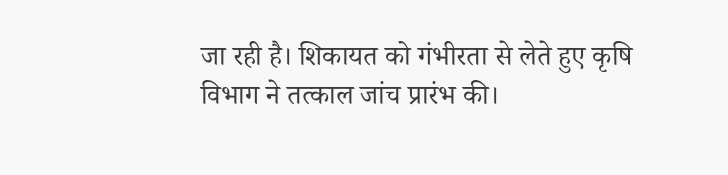जा रही है। शिकायत को गंभीरता से लेते हुए कृषि विभाग ने तत्काल जांच प्रारंभ की।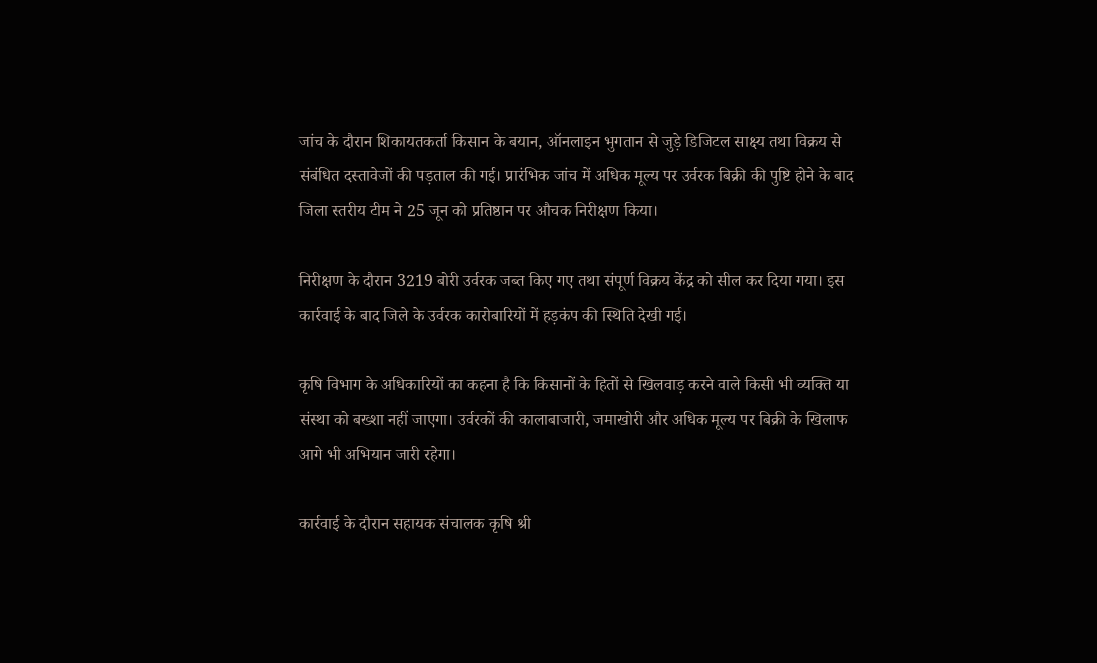जांच के दौरान शिकायतकर्ता किसान के बयान, ऑनलाइन भुगतान से जुड़े डिजिटल साक्ष्य तथा विक्रय से संबंधित दस्तावेजों की पड़ताल की गई। प्रारंभिक जांच में अधिक मूल्य पर उर्वरक बिक्री की पुष्टि होने के बाद जिला स्तरीय टीम ने 25 जून को प्रतिष्ठान पर औचक निरीक्षण किया।

निरीक्षण के दौरान 3219 बोरी उर्वरक जब्त किए गए तथा संपूर्ण विक्रय केंद्र को सील कर दिया गया। इस कार्रवाई के बाद जिले के उर्वरक कारोबारियों में हड़कंप की स्थिति देखी गई।

कृषि विभाग के अधिकारियों का कहना है कि किसानों के हितों से खिलवाड़ करने वाले किसी भी व्यक्ति या संस्था को बख्शा नहीं जाएगा। उर्वरकों की कालाबाजारी, जमाखोरी और अधिक मूल्य पर बिक्री के खिलाफ आगे भी अभियान जारी रहेगा।

कार्रवाई के दौरान सहायक संचालक कृषि श्री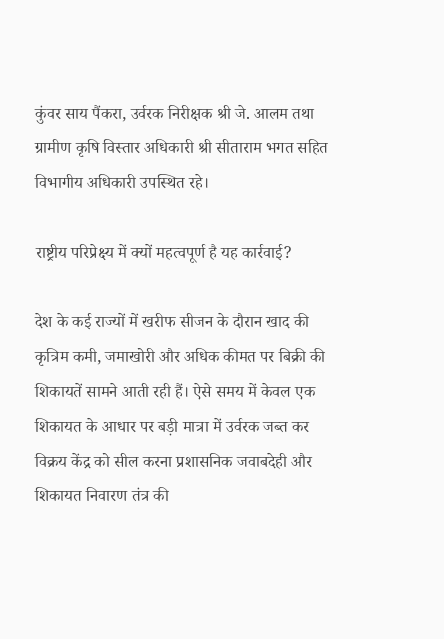कुंवर साय पैंकरा, उर्वरक निरीक्षक श्री जे. आलम तथा ग्रामीण कृषि विस्तार अधिकारी श्री सीताराम भगत सहित विभागीय अधिकारी उपस्थित रहे।

राष्ट्रीय परिप्रेक्ष्य में क्यों महत्वपूर्ण है यह कार्रवाई?

देश के कई राज्यों में खरीफ सीजन के दौरान खाद की कृत्रिम कमी, जमाखोरी और अधिक कीमत पर बिक्री की शिकायतें सामने आती रही हैं। ऐसे समय में केवल एक शिकायत के आधार पर बड़ी मात्रा में उर्वरक जब्त कर विक्रय केंद्र को सील करना प्रशासनिक जवाबदेही और शिकायत निवारण तंत्र की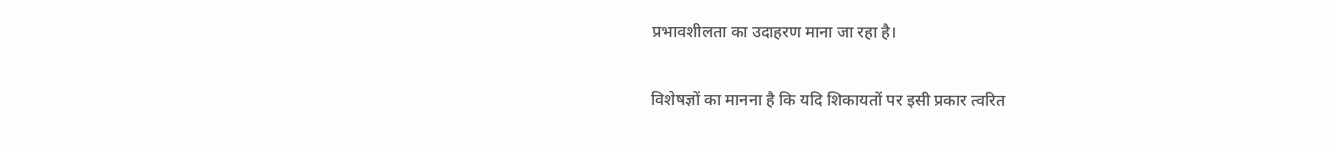प्रभावशीलता का उदाहरण माना जा रहा है।

विशेषज्ञों का मानना है कि यदि शिकायतों पर इसी प्रकार त्वरित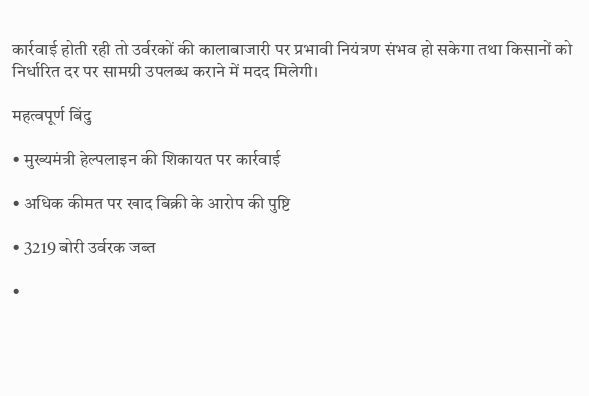कार्रवाई होती रही तो उर्वरकों की कालाबाजारी पर प्रभावी नियंत्रण संभव हो सकेगा तथा किसानों को निर्धारित दर पर सामग्री उपलब्ध कराने में मदद मिलेगी।

महत्वपूर्ण बिंदु

• मुख्यमंत्री हेल्पलाइन की शिकायत पर कार्रवाई

• अधिक कीमत पर खाद बिक्री के आरोप की पुष्टि

• 3219 बोरी उर्वरक जब्त

•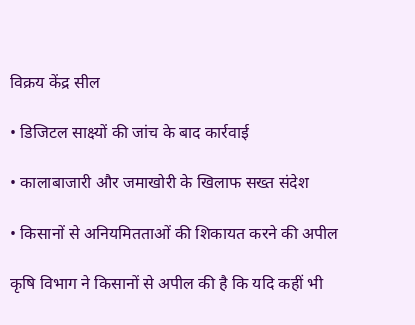विक्रय केंद्र सील

• डिजिटल साक्ष्यों की जांच के बाद कार्रवाई

• कालाबाजारी और जमाखोरी के खिलाफ सख्त संदेश

• किसानों से अनियमितताओं की शिकायत करने की अपील

कृषि विभाग ने किसानों से अपील की है कि यदि कहीं भी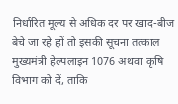निर्धारित मूल्य से अधिक दर पर खाद-बीज बेचे जा रहे हों तो इसकी सूचना तत्काल मुख्यमंत्री हेल्पलाइन 1076 अथवा कृषि विभाग को दें, ताकि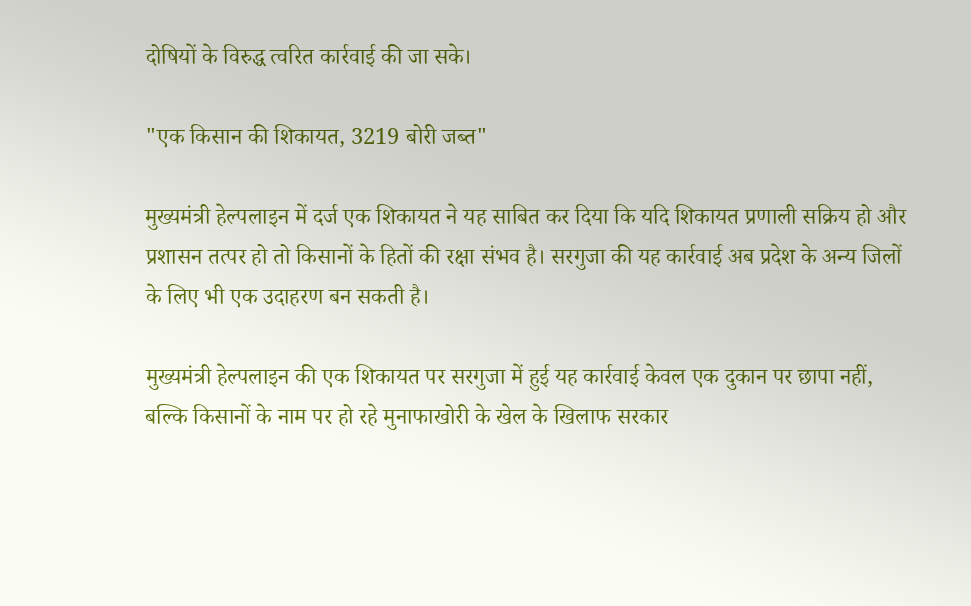दोषियों के विरुद्ध त्वरित कार्रवाई की जा सके।

"एक किसान की शिकायत, 3219 बोरी जब्त"

मुख्यमंत्री हेल्पलाइन में दर्ज एक शिकायत ने यह साबित कर दिया कि यदि शिकायत प्रणाली सक्रिय हो और प्रशासन तत्पर हो तो किसानों के हितों की रक्षा संभव है। सरगुजा की यह कार्रवाई अब प्रदेश के अन्य जिलों के लिए भी एक उदाहरण बन सकती है।

मुख्यमंत्री हेल्पलाइन की एक शिकायत पर सरगुजा में हुई यह कार्रवाई केवल एक दुकान पर छापा नहीं, बल्कि किसानों के नाम पर हो रहे मुनाफाखोरी के खेल के खिलाफ सरकार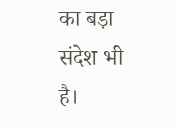का बड़ा संदेश भी है।